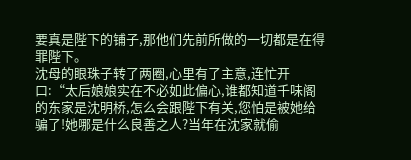要真是陛下的铺子,那他们先前所做的一切都是在得罪陛下。
沈母的眼珠子转了两圈,心里有了主意,连忙开口:“太后娘娘实在不必如此偏心,谁都知道千味阁的东家是沈明桥,怎么会跟陛下有关,您怕是被她给骗了!她哪是什么良善之人?当年在沈家就偷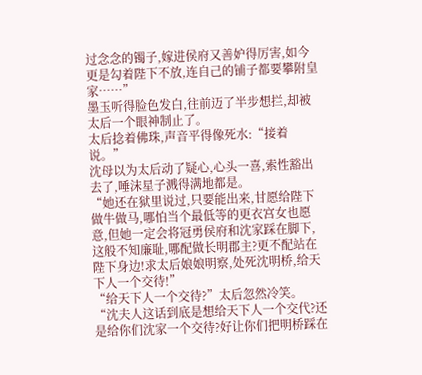过念念的镯子,嫁进侯府又善妒得厉害,如今更是勾着陛下不放,连自己的铺子都要攀附皇家……”
墨玉听得脸色发白,往前迈了半步想拦,却被太后一个眼神制止了。
太后捻着佛珠,声音平得像死水:“接着说。”
沈母以为太后动了疑心,心头一喜,索性豁出去了,唾沫星子溅得满地都是。
“她还在狱里说过,只要能出来,甘愿给陛下做牛做马,哪怕当个最低等的更衣宫女也愿意,但她一定会将冠勇侯府和沈家踩在脚下,这般不知廉耻,哪配做长明郡主?更不配站在陛下身边!求太后娘娘明察,处死沈明桥,给天下人一个交待!”
“给天下人一个交待?”太后忽然冷笑。
“沈夫人这话到底是想给天下人一个交代?还是给你们沈家一个交待?好让你们把明桥踩在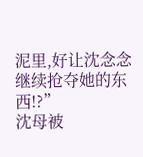泥里,好让沈念念继续抢夺她的东西!?”
沈母被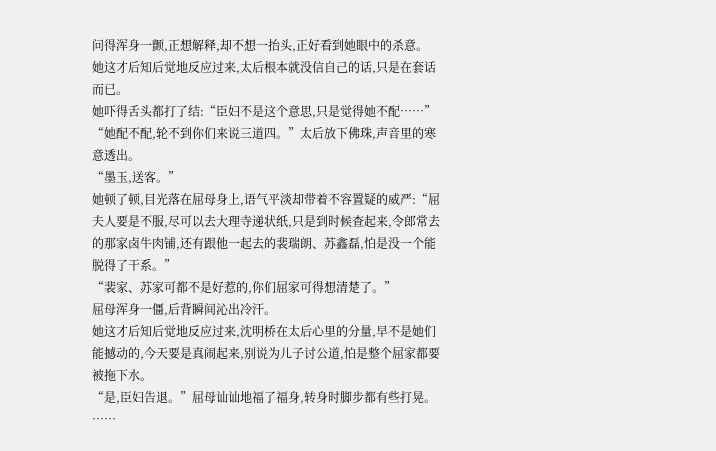问得浑身一颤,正想解释,却不想一抬头,正好看到她眼中的杀意。
她这才后知后觉地反应过来,太后根本就没信自己的话,只是在套话而已。
她吓得舌头都打了结:“臣妇不是这个意思,只是觉得她不配……”
“她配不配,轮不到你们来说三道四。”太后放下佛珠,声音里的寒意透出。
“墨玉,送客。”
她顿了顿,目光落在屈母身上,语气平淡却带着不容置疑的威严:“屈夫人要是不服,尽可以去大理寺递状纸,只是到时候查起来,令郎常去的那家卤牛肉铺,还有跟他一起去的裴瑞朗、苏鑫磊,怕是没一个能脱得了干系。”
“裴家、苏家可都不是好惹的,你们屈家可得想清楚了。”
屈母浑身一僵,后背瞬间沁出冷汗。
她这才后知后觉地反应过来,沈明桥在太后心里的分量,早不是她们能撼动的,今天要是真闹起来,别说为儿子讨公道,怕是整个屈家都要被拖下水。
“是,臣妇告退。”屈母讪讪地福了福身,转身时脚步都有些打晃。
……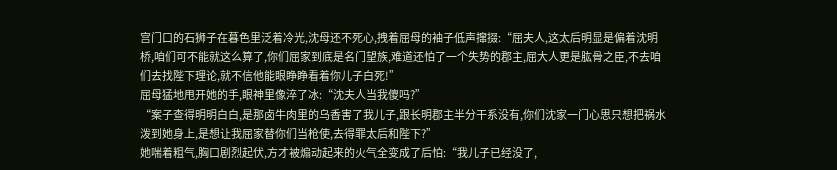宫门口的石狮子在暮色里泛着冷光,沈母还不死心,拽着屈母的袖子低声撺掇:“屈夫人,这太后明显是偏着沈明桥,咱们可不能就这么算了,你们屈家到底是名门望族,难道还怕了一个失势的郡主,屈大人更是肱骨之臣,不去咱们去找陛下理论,就不信他能眼睁睁看着你儿子白死!”
屈母猛地甩开她的手,眼神里像淬了冰:“沈夫人当我傻吗?”
“案子查得明明白白,是那卤牛肉里的乌香害了我儿子,跟长明郡主半分干系没有,你们沈家一门心思只想把祸水泼到她身上,是想让我屈家替你们当枪使,去得罪太后和陛下?”
她喘着粗气,胸口剧烈起伏,方才被煽动起来的火气全变成了后怕:“我儿子已经没了,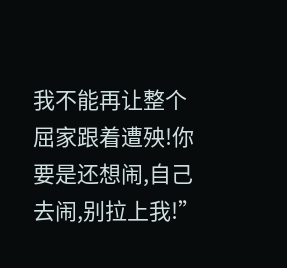我不能再让整个屈家跟着遭殃!你要是还想闹,自己去闹,别拉上我!”